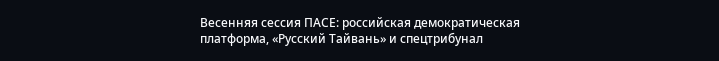Весенняя сессия ПАСЕ: российская демократическая платформа, «Русский Тайвань» и спецтрибунал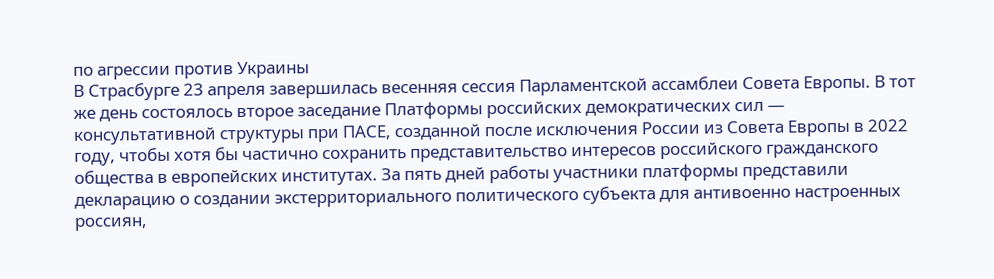по агрессии против Украины
В Страсбурге 23 апреля завершилась весенняя сессия Парламентской ассамблеи Совета Европы. В тот же день состоялось второе заседание Платформы российских демократических сил — консультативной структуры при ПАСЕ, созданной после исключения России из Совета Европы в 2022 году, чтобы хотя бы частично сохранить представительство интересов российского гражданского общества в европейских институтах. За пять дней работы участники платформы представили декларацию о создании экстерриториального политического субъекта для антивоенно настроенных россиян,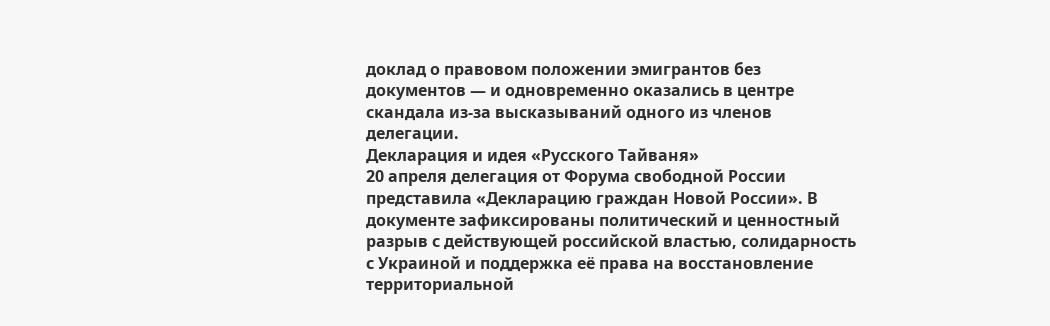доклад о правовом положении эмигрантов без документов — и одновременно оказались в центре скандала из‑за высказываний одного из членов делегации.
Декларация и идея «Русского Тайваня»
20 апреля делегация от Форума свободной России представила «Декларацию граждан Новой России». В документе зафиксированы политический и ценностный разрыв с действующей российской властью, солидарность с Украиной и поддержка её права на восстановление территориальной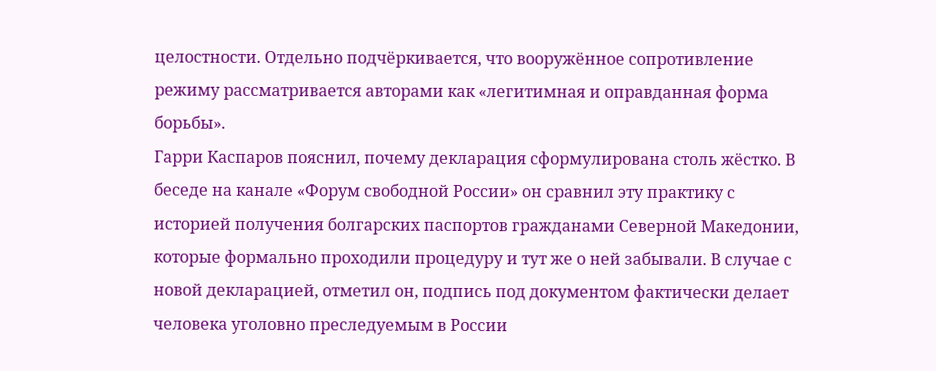целостности. Отдельно подчёркивается, что вооружённое сопротивление режиму рассматривается авторами как «легитимная и оправданная форма борьбы».
Гарри Каспаров пояснил, почему декларация сформулирована столь жёстко. В беседе на канале «Форум свободной России» он сравнил эту практику с историей получения болгарских паспортов гражданами Северной Македонии, которые формально проходили процедуру и тут же о ней забывали. В случае с новой декларацией, отметил он, подпись под документом фактически делает человека уголовно преследуемым в России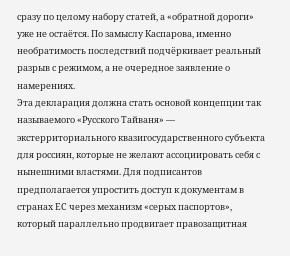сразу по целому набору статей, а «обратной дороги» уже не остаётся. По замыслу Каспарова, именно необратимость последствий подчёркивает реальный разрыв с режимом, а не очередное заявление о намерениях.
Эта декларация должна стать основой концепции так называемого «Русского Тайваня» — экстерриториального квазигосударственного субъекта для россиян, которые не желают ассоциировать себя с нынешними властями. Для подписантов предполагается упростить доступ к документам в странах ЕС через механизм «серых паспортов», который параллельно продвигает правозащитная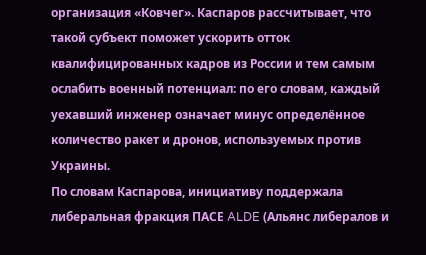организация «Ковчег». Каспаров рассчитывает, что такой субъект поможет ускорить отток квалифицированных кадров из России и тем самым ослабить военный потенциал: по его словам, каждый уехавший инженер означает минус определённое количество ракет и дронов, используемых против Украины.
По словам Каспарова, инициативу поддержала либеральная фракция ПАСЕ ALDE (Альянс либералов и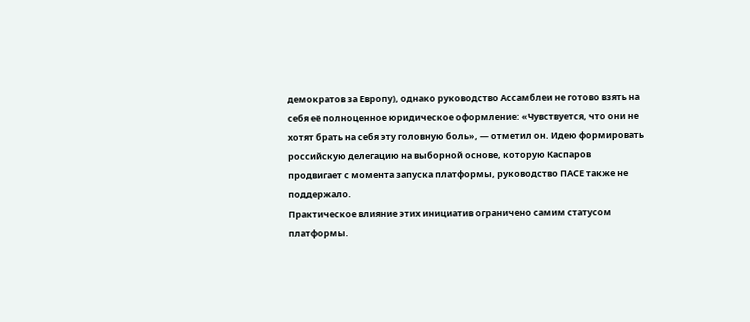демократов за Европу), однако руководство Ассамблеи не готово взять на себя её полноценное юридическое оформление: «Чувствуется, что они не хотят брать на себя эту головную боль», — отметил он. Идею формировать российскую делегацию на выборной основе, которую Каспаров продвигает с момента запуска платформы, руководство ПАСЕ также не поддержало.
Практическое влияние этих инициатив ограничено самим статусом платформы.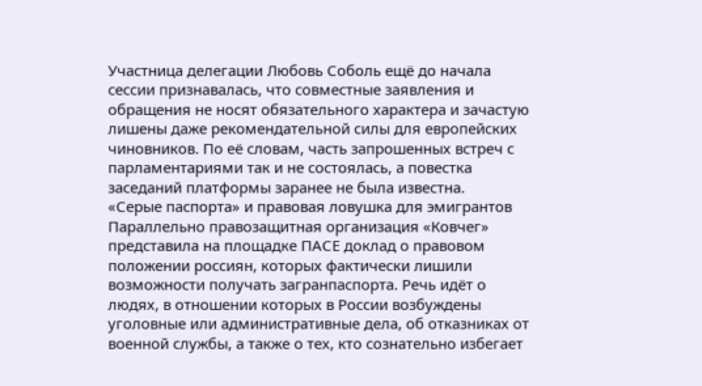Участница делегации Любовь Соболь ещё до начала сессии признавалась, что совместные заявления и обращения не носят обязательного характера и зачастую лишены даже рекомендательной силы для европейских чиновников. По её словам, часть запрошенных встреч с парламентариями так и не состоялась, а повестка заседаний платформы заранее не была известна.
«Серые паспорта» и правовая ловушка для эмигрантов
Параллельно правозащитная организация «Ковчег» представила на площадке ПАСЕ доклад о правовом положении россиян, которых фактически лишили возможности получать загранпаспорта. Речь идёт о людях, в отношении которых в России возбуждены уголовные или административные дела, об отказниках от военной службы, а также о тех, кто сознательно избегает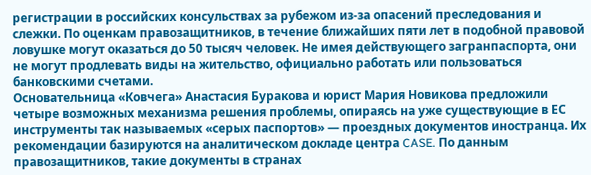регистрации в российских консульствах за рубежом из‑за опасений преследования и слежки. По оценкам правозащитников, в течение ближайших пяти лет в подобной правовой ловушке могут оказаться до 50 тысяч человек. Не имея действующего загранпаспорта, они не могут продлевать виды на жительство, официально работать или пользоваться банковскими счетами.
Основательница «Ковчега» Анастасия Буракова и юрист Мария Новикова предложили четыре возможных механизма решения проблемы, опираясь на уже существующие в ЕС инструменты так называемых «серых паспортов» — проездных документов иностранца. Их рекомендации базируются на аналитическом докладе центра CASE. По данным правозащитников, такие документы в странах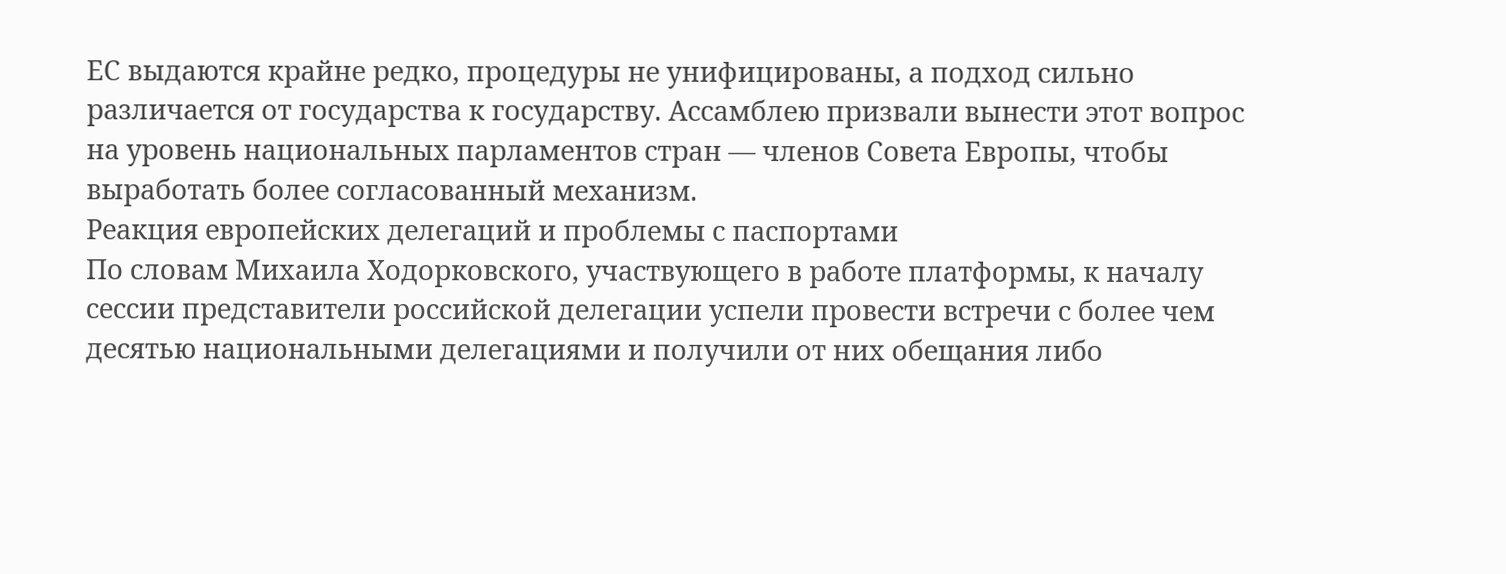ЕС выдаются крайне редко, процедуры не унифицированы, а подход сильно различается от государства к государству. Ассамблею призвали вынести этот вопрос на уровень национальных парламентов стран — членов Совета Европы, чтобы выработать более согласованный механизм.
Реакция европейских делегаций и проблемы с паспортами
По словам Михаила Ходорковского, участвующего в работе платформы, к началу сессии представители российской делегации успели провести встречи с более чем десятью национальными делегациями и получили от них обещания либо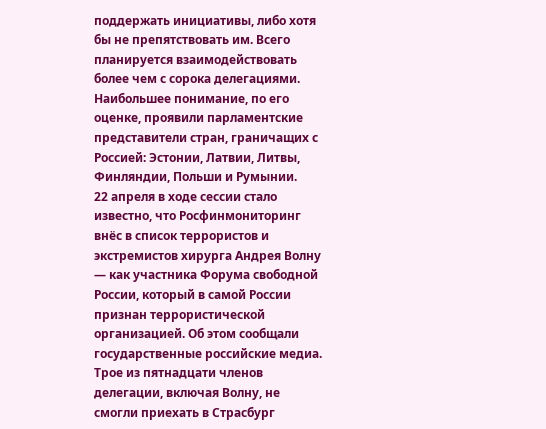поддержать инициативы, либо хотя бы не препятствовать им. Всего планируется взаимодействовать более чем с сорока делегациями. Наибольшее понимание, по его оценке, проявили парламентские представители стран, граничащих с Россией: Эстонии, Латвии, Литвы, Финляндии, Польши и Румынии.
22 апреля в ходе сессии стало известно, что Росфинмониторинг внёс в список террористов и экстремистов хирурга Андрея Волну — как участника Форума свободной России, который в самой России признан террористической организацией. Об этом сообщали государственные российские медиа. Трое из пятнадцати членов делегации, включая Волну, не смогли приехать в Страсбург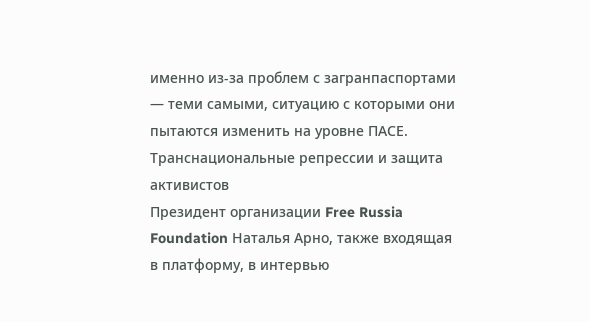именно из‑за проблем с загранпаспортами — теми самыми, ситуацию с которыми они пытаются изменить на уровне ПАСЕ.
Транснациональные репрессии и защита активистов
Президент организации Free Russia Foundation Наталья Арно, также входящая в платформу, в интервью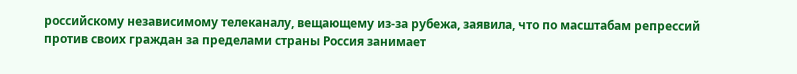российскому независимому телеканалу, вещающему из‑за рубежа, заявила, что по масштабам репрессий против своих граждан за пределами страны Россия занимает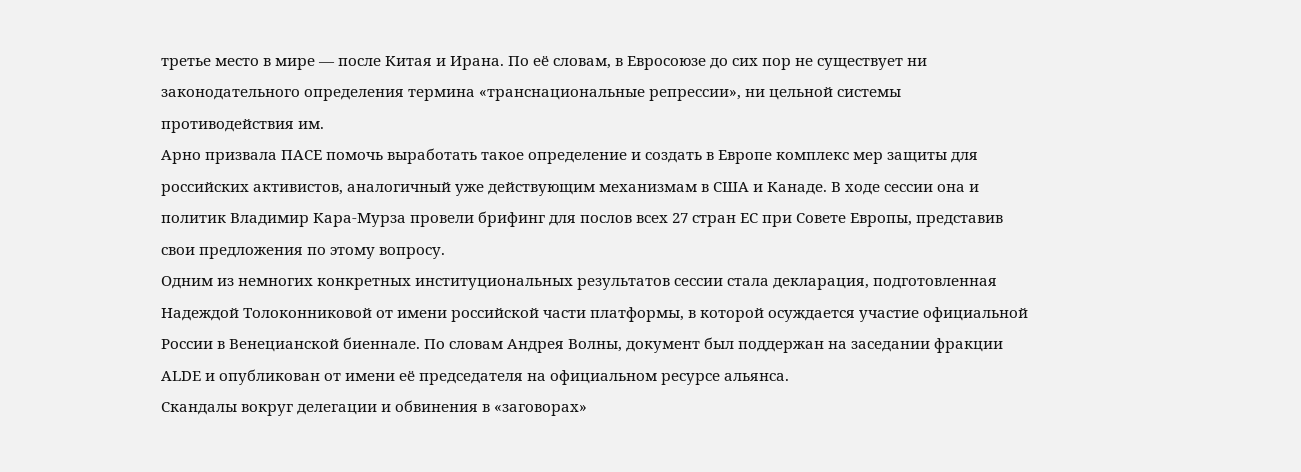третье место в мире — после Китая и Ирана. По её словам, в Евросоюзе до сих пор не существует ни законодательного определения термина «транснациональные репрессии», ни цельной системы противодействия им.
Арно призвала ПАСЕ помочь выработать такое определение и создать в Европе комплекс мер защиты для российских активистов, аналогичный уже действующим механизмам в США и Канаде. В ходе сессии она и политик Владимир Кара‑Мурза провели брифинг для послов всех 27 стран ЕС при Совете Европы, представив свои предложения по этому вопросу.
Одним из немногих конкретных институциональных результатов сессии стала декларация, подготовленная Надеждой Толоконниковой от имени российской части платформы, в которой осуждается участие официальной России в Венецианской биеннале. По словам Андрея Волны, документ был поддержан на заседании фракции ALDE и опубликован от имени её председателя на официальном ресурсе альянса.
Скандалы вокруг делегации и обвинения в «заговорах»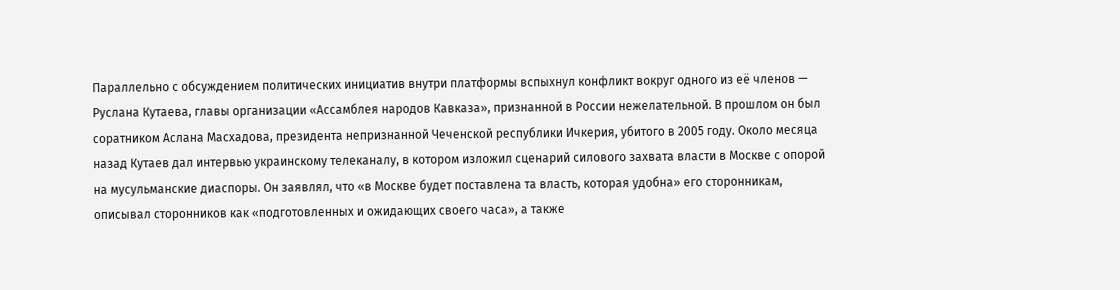Параллельно с обсуждением политических инициатив внутри платформы вспыхнул конфликт вокруг одного из её членов — Руслана Кутаева, главы организации «Ассамблея народов Кавказа», признанной в России нежелательной. В прошлом он был соратником Аслана Масхадова, президента непризнанной Чеченской республики Ичкерия, убитого в 2005 году. Около месяца назад Кутаев дал интервью украинскому телеканалу, в котором изложил сценарий силового захвата власти в Москве с опорой на мусульманские диаспоры. Он заявлял, что «в Москве будет поставлена та власть, которая удобна» его сторонникам, описывал сторонников как «подготовленных и ожидающих своего часа», а также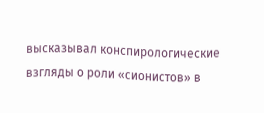высказывал конспирологические взгляды о роли «сионистов» в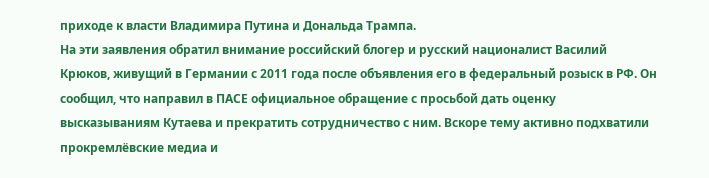приходе к власти Владимира Путина и Дональда Трампа.
На эти заявления обратил внимание российский блогер и русский националист Василий Крюков, живущий в Германии с 2011 года после объявления его в федеральный розыск в РФ. Он сообщил, что направил в ПАСЕ официальное обращение с просьбой дать оценку высказываниям Кутаева и прекратить сотрудничество с ним. Вскоре тему активно подхватили прокремлёвские медиа и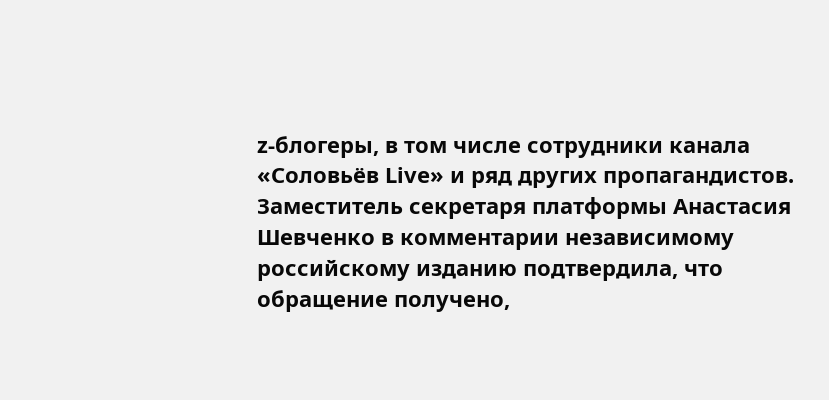z‑блогеры, в том числе сотрудники канала «Соловьёв Live» и ряд других пропагандистов.
Заместитель секретаря платформы Анастасия Шевченко в комментарии независимому российскому изданию подтвердила, что обращение получено,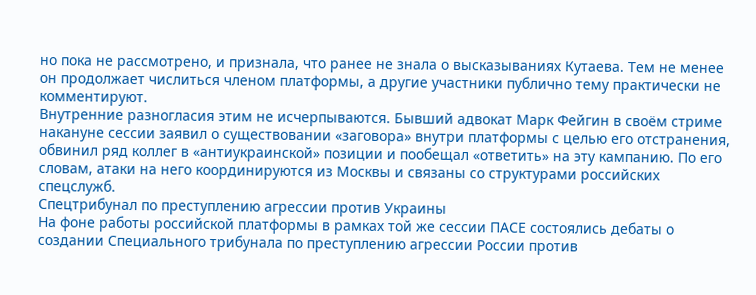но пока не рассмотрено, и признала, что ранее не знала о высказываниях Кутаева. Тем не менее он продолжает числиться членом платформы, а другие участники публично тему практически не комментируют.
Внутренние разногласия этим не исчерпываются. Бывший адвокат Марк Фейгин в своём стриме накануне сессии заявил о существовании «заговора» внутри платформы с целью его отстранения, обвинил ряд коллег в «антиукраинской» позиции и пообещал «ответить» на эту кампанию. По его словам, атаки на него координируются из Москвы и связаны со структурами российских спецслужб.
Спецтрибунал по преступлению агрессии против Украины
На фоне работы российской платформы в рамках той же сессии ПАСЕ состоялись дебаты о создании Специального трибунала по преступлению агрессии России против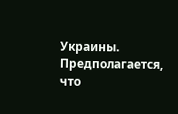Украины. Предполагается, что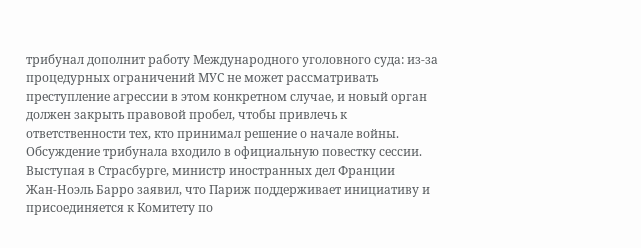трибунал дополнит работу Международного уголовного суда: из‑за процедурных ограничений МУС не может рассматривать преступление агрессии в этом конкретном случае, и новый орган должен закрыть правовой пробел, чтобы привлечь к ответственности тех, кто принимал решение о начале войны. Обсуждение трибунала входило в официальную повестку сессии.
Выступая в Страсбурге, министр иностранных дел Франции Жан‑Ноэль Барро заявил, что Париж поддерживает инициативу и присоединяется к Комитету по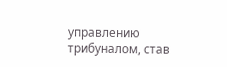управлению трибуналом, став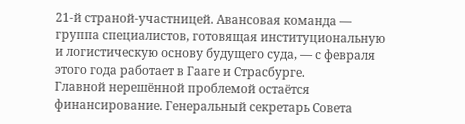21‑й страной‑участницей. Авансовая команда — группа специалистов, готовящая институциональную и логистическую основу будущего суда, — с февраля этого года работает в Гааге и Страсбурге.
Главной нерешённой проблемой остаётся финансирование. Генеральный секретарь Совета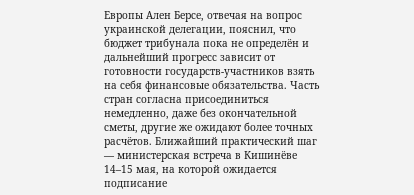Европы Ален Берсе, отвечая на вопрос украинской делегации, пояснил, что бюджет трибунала пока не определён и дальнейший прогресс зависит от готовности государств‑участников взять на себя финансовые обязательства. Часть стран согласна присоединиться немедленно, даже без окончательной сметы, другие же ожидают более точных расчётов. Ближайший практический шаг — министерская встреча в Кишинёве 14–15 мая, на которой ожидается подписание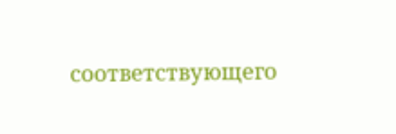соответствующего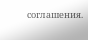соглашения.